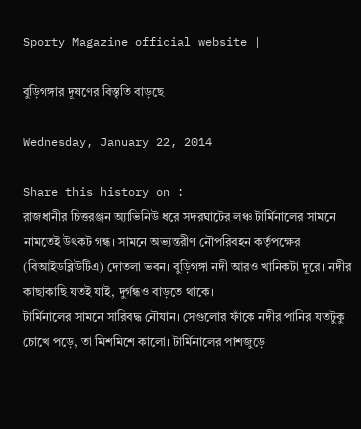Sporty Magazine official website |

বুড়িগঙ্গার দূষণের বিস্তৃতি বাড়ছে

Wednesday, January 22, 2014

Share this history on :
রাজধানীর চিত্তরঞ্জন অ্যাভিনিউ ধরে সদরঘাটের লঞ্চ টার্মিনালের সামনে নামতেই উৎকট গন্ধ। সামনে অভ্যন্তরীণ নৌপরিবহন কর্তৃপক্ষের (বিআইডব্লিউটিএ) দোতলা ভবন। বুড়িগঙ্গা নদী আরও খানিকটা দূরে। নদীর কাছাকাছি যতই যাই, দুর্গন্ধও বাড়তে থাকে।
টার্মিনালের সামনে সারিবদ্ধ নৌযান। সেগুলোর ফাঁকে নদীর পানির যতটুকু চোখে পড়ে, তা মিশমিশে কালো। টার্মিনালের পাশজুড়ে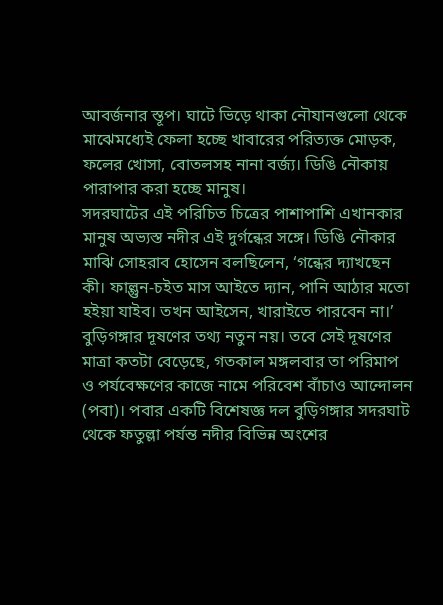আবর্জনার স্তূপ। ঘাটে ভিড়ে থাকা নৌযানগুলো থেকে মাঝেমধ্যেই ফেলা হচ্ছে খাবারের পরিত্যক্ত মোড়ক, ফলের খোসা, বোতলসহ নানা বর্জ্য। ডিঙি নৌকায় পারাপার করা হচ্ছে মানুষ।
সদরঘাটের এই পরিচিত চিত্রের পাশাপাশি এখানকার মানুষ অভ্যস্ত নদীর এই দুর্গন্ধের সঙ্গে। ডিঙি নৌকার মাঝি সোহরাব হোসেন বলছিলেন, ‘গন্ধের দ্যাখছেন কী। ফাল্গুন-চইত মাস আইতে দ্যান, পানি আঠার মতো হইয়া যাইব। তখন আইসেন, খারাইতে পারবেন না।’
বুড়িগঙ্গার দূষণের তথ্য নতুন নয়। তবে সেই দূষণের মাত্রা কতটা বেড়েছে, গতকাল মঙ্গলবার তা পরিমাপ ও পর্যবেক্ষণের কাজে নামে পরিবেশ বাঁচাও আন্দোলন (পবা)। পবার একটি বিশেষজ্ঞ দল বুড়িগঙ্গার সদরঘাট থেকে ফতুল্লা পর্যন্ত নদীর বিভিন্ন অংশের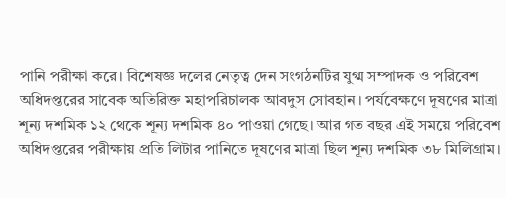পানি পরীক্ষা করে। বিশেষজ্ঞ দলের নেতৃত্ব দেন সংগঠনটির যুগ্ম সম্পাদক ও পরিবেশ অধিদপ্তরের সাবেক অতিরিক্ত মহাপরিচালক আবদুস সোবহান। পর্যবেক্ষণে দূষণের মাত্রা শূন্য দশমিক ১২ থেকে শূন্য দশমিক ৪০ পাওয়া গেছে। আর গত বছর এই সময়ে পরিবেশ অধিদপ্তরের পরীক্ষায় প্রতি লিটার পানিতে দূষণের মাত্রা ছিল শূন্য দশমিক ৩৮ মিলিগ্রাম।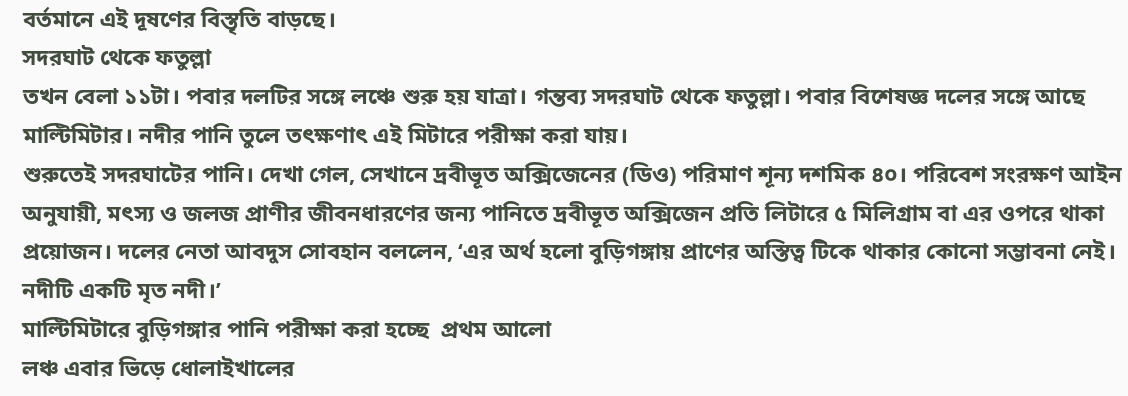বর্তমানে এই দূষণের বিস্তৃতি বাড়ছে।
সদরঘাট থেকে ফতুল্লা
তখন বেলা ১১টা। পবার দলটির সঙ্গে লঞ্চে শুরু হয় যাত্রা। গন্তব্য সদরঘাট থেকে ফতুল্লা। পবার বিশেষজ্ঞ দলের সঙ্গে আছে মাল্টিমিটার। নদীর পানি তুলে তৎক্ষণাৎ এই মিটারে পরীক্ষা করা যায়।
শুরুতেই সদরঘাটের পানি। দেখা গেল, সেখানে দ্রবীভূত অক্সিজেনের (ডিও) পরিমাণ শূন্য দশমিক ৪০। পরিবেশ সংরক্ষণ আইন অনুযায়ী, মৎস্য ও জলজ প্রাণীর জীবনধারণের জন্য পানিতে দ্রবীভূত অক্সিজেন প্রতি লিটারে ৫ মিলিগ্রাম বা এর ওপরে থাকা প্রয়োজন। দলের নেতা আবদুস সোবহান বললেন, ‘এর অর্থ হলো বুড়িগঙ্গায় প্রাণের অস্তিত্ব টিকে থাকার কোনো সম্ভাবনা নেই। নদীটি একটি মৃত নদী।’
মাল্টিমিটারে বুড়িগঙ্গার পানি পরীক্ষা করা হচ্ছে  প্রথম আলো
লঞ্চ এবার ভিড়ে ধোলাইখালের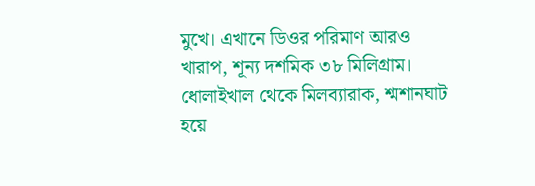মুখে। এখানে ডিওর পরিমাণ আরও খারাপ, শূন্য দশমিক ৩৮ মিলিগ্রাম।
ধোলাইখাল থেকে মিলব্যারাক, শ্মশানঘাট হয়ে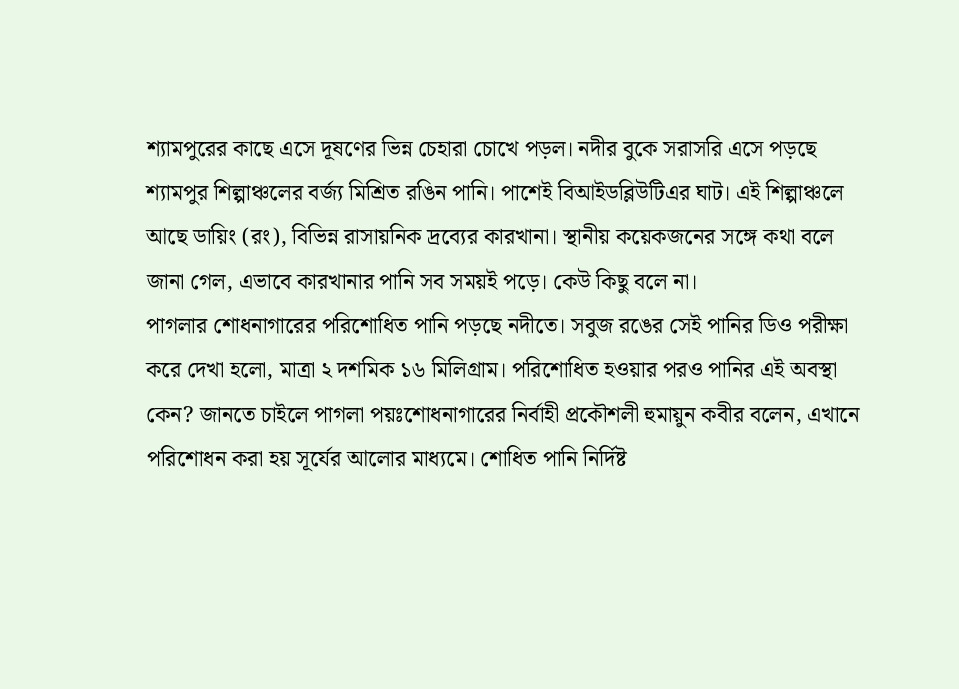শ্যামপুরের কাছে এসে দূষণের ভিন্ন চেহারা চোখে পড়ল। নদীর বুকে সরাসরি এসে পড়ছে শ্যামপুর শিল্পাঞ্চলের বর্জ্য মিশ্রিত রঙিন পানি। পাশেই বিআইডব্লিউটিএর ঘাট। এই শিল্পাঞ্চলে আছে ডায়িং (রং), বিভিন্ন রাসায়নিক দ্রব্যের কারখানা। স্থানীয় কয়েকজনের সঙ্গে কথা বলে জানা গেল, এভাবে কারখানার পানি সব সময়ই পড়ে। কেউ কিছু বলে না।
পাগলার শোধনাগারের পরিশোধিত পানি পড়ছে নদীতে। সবুজ রঙের সেই পানির ডিও পরীক্ষা করে দেখা হলো, মাত্রা ২ দশমিক ১৬ মিলিগ্রাম। পরিশোধিত হওয়ার পরও পানির এই অবস্থা কেন? জানতে চাইলে পাগলা পয়ঃশোধনাগারের নির্বাহী প্রকৌশলী হুমায়ুন কবীর বলেন, এখানে পরিশোধন করা হয় সূর্যের আলোর মাধ্যমে। শোধিত পানি নির্দিষ্ট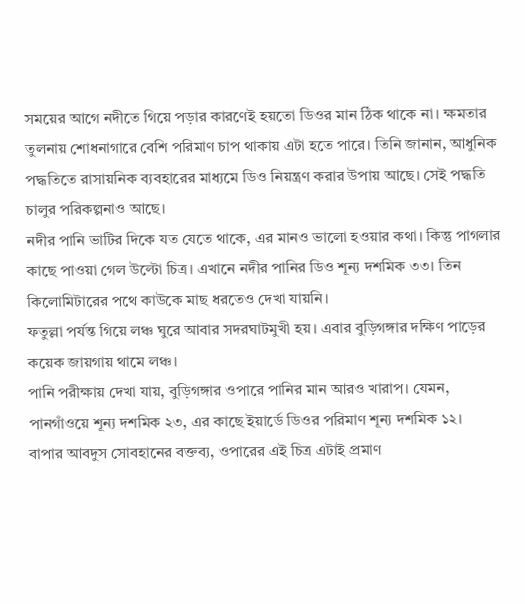সময়ের আগে নদীতে গিয়ে পড়ার কারণেই হয়তো ডিওর মান ঠিক থাকে না। ক্ষমতার তুলনায় শোধনাগারে বেশি পরিমাণ চাপ থাকায় এটা হতে পারে। তিনি জানান, আধুনিক পদ্ধতিতে রাসায়নিক ব্যবহারের মাধ্যমে ডিও নিয়ন্ত্রণ করার উপায় আছে। সেই পদ্ধতি চালুর পরিকল্পনাও আছে।
নদীর পানি ভাটির দিকে যত যেতে থাকে, এর মানও ভালো হওয়ার কথা। কিন্তু পাগলার কাছে পাওয়া গেল উল্টো চিত্র। এখানে নদীর পানির ডিও শূন্য দশমিক ৩৩। তিন কিলোমিটারের পথে কাউকে মাছ ধরতেও দেখা যায়নি।
ফতুল্লা পর্যন্ত গিয়ে লঞ্চ ঘুরে আবার সদরঘাটমুখী হয়। এবার বুড়িগঙ্গার দক্ষিণ পাড়ের কয়েক জায়গায় থামে লঞ্চ।
পানি পরীক্ষায় দেখা যায়, বুড়িগঙ্গার ওপারে পানির মান আরও খারাপ। যেমন, পানগাঁওয়ে শূন্য দশমিক ২৩, এর কাছে ইয়ার্ডে ডিওর পরিমাণ শূন্য দশমিক ১২।
বাপার আবদুস সোবহানের বক্তব্য, ওপারের এই চিত্র এটাই প্রমাণ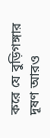করে যে বুড়িগঙ্গার দূষণ আরও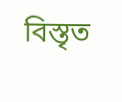বিস্তৃত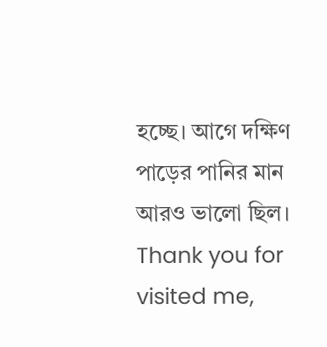হচ্ছে। আগে দক্ষিণ পাড়ের পানির মান আরও ভালো ছিল।
Thank you for visited me,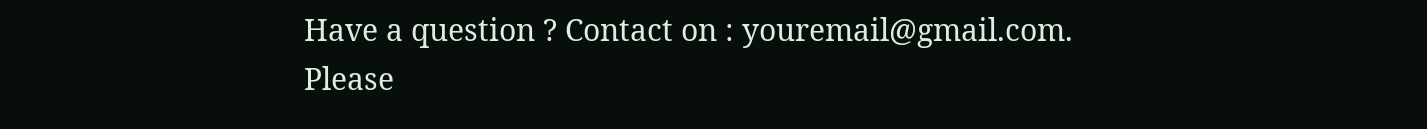Have a question ? Contact on : youremail@gmail.com.
Please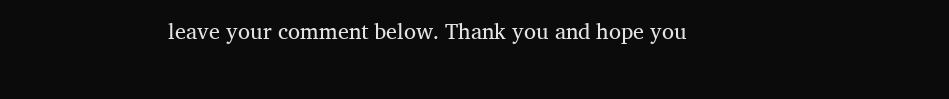leave your comment below. Thank you and hope you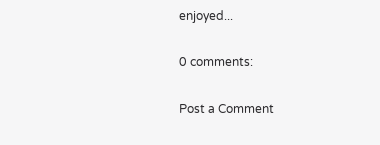enjoyed...

0 comments:

Post a Comment